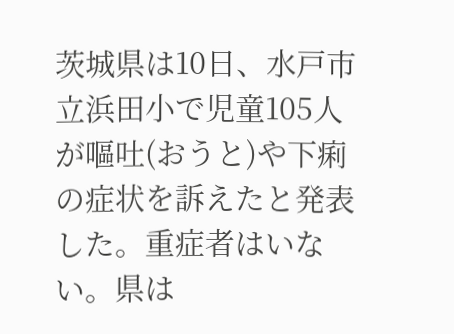茨城県は10日、水戸市立浜田小で児童105人が嘔吐(おうと)や下痢の症状を訴えたと発表した。重症者はいない。県は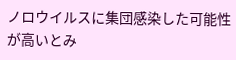ノロウイルスに集団感染した可能性が高いとみ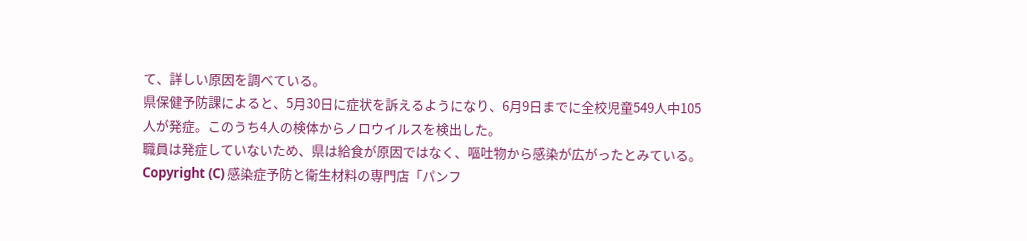て、詳しい原因を調べている。
県保健予防課によると、5月30日に症状を訴えるようになり、6月9日までに全校児童549人中105人が発症。このうち4人の検体からノロウイルスを検出した。
職員は発症していないため、県は給食が原因ではなく、嘔吐物から感染が広がったとみている。
Copyright (C) 感染症予防と衛生材料の専門店「パンフ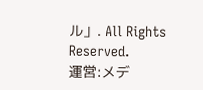ル」. All Rights Reserved.
運営:メデ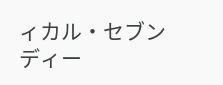ィカル・セブンディー